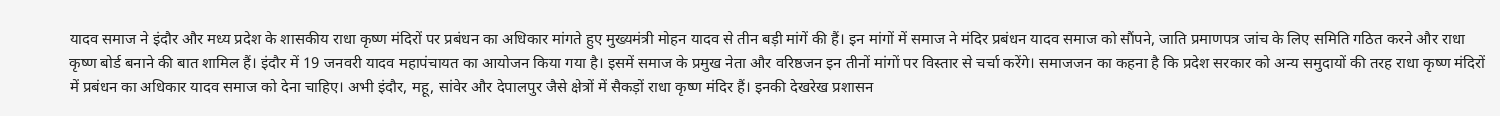यादव समाज ने इंदौर और मध्य प्रदेश के शासकीय राधा कृष्ण मंदिरों पर प्रबंधन का अधिकार मांगते हुए मुख्यमंत्री मोहन यादव से तीन बड़ी मांगें की हैं। इन मांगों में समाज ने मंदिर प्रबंधन यादव समाज को सौंपने, जाति प्रमाणपत्र जांच के लिए समिति गठित करने और राधा कृष्ण बोर्ड बनाने की बात शामिल हैं। इंदौर में 19 जनवरी यादव महापंचायत का आयोजन किया गया है। इसमें समाज के प्रमुख नेता और वरिष्ठजन इन तीनों मांगों पर विस्तार से चर्चा करेंगे। समाजजन का कहना है कि प्रदेश सरकार को अन्य समुदायों की तरह राधा कृष्ण मंदिरों में प्रबंधन का अधिकार यादव समाज को देना चाहिए। अभी इंदौर, महू, सांवेर और देपालपुर जैसे क्षेत्रों में सैकड़ों राधा कृष्ण मंदिर हैं। इनकी देखरेख प्रशासन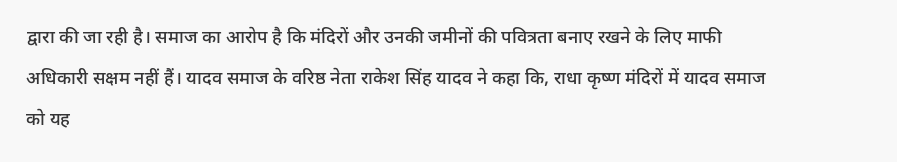द्वारा की जा रही है। समाज का आरोप है कि मंदिरों और उनकी जमीनों की पवित्रता बनाए रखने के लिए माफी अधिकारी सक्षम नहीं हैं। यादव समाज के वरिष्ठ नेता राकेश सिंह यादव ने कहा कि, राधा कृष्ण मंदिरों में यादव समाज को यह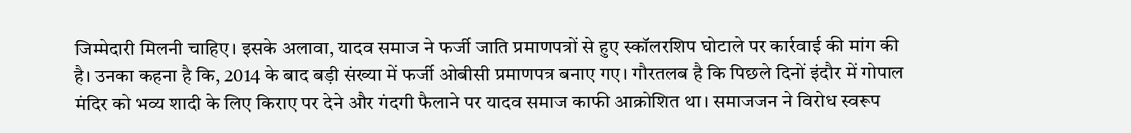जिम्मेदारी मिलनी चाहिए। इसके अलावा, यादव समाज ने फर्जी जाति प्रमाणपत्रों से हुए स्कॉलरशिप घोटाले पर कार्रवाई की मांग की है। उनका कहना है कि, 2014 के बाद बड़ी संख्या में फर्जी ओबीसी प्रमाणपत्र बनाए गए। गौरतलब है कि पिछले दिनों इंदौर में गोपाल मंदिर को भव्य शादी के लिए किराए पर देने और गंदगी फैलाने पर यादव समाज काफी आक्रोशित था। समाजजन ने विरोध स्वरूप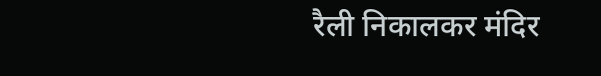रैली निकालकर मंदिर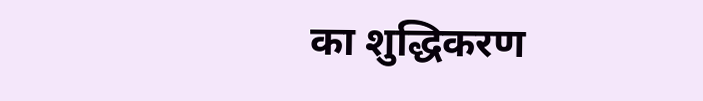का शुद्धिकरण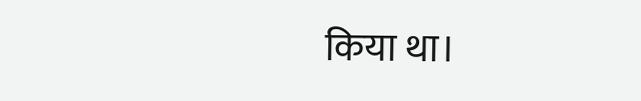किया था।